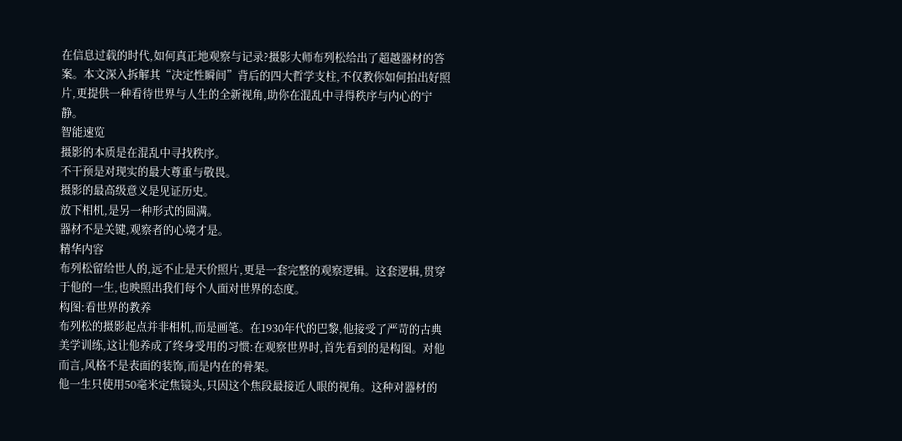在信息过载的时代,如何真正地观察与记录?摄影大师布列松给出了超越器材的答案。本文深入拆解其“决定性瞬间”背后的四大哲学支柱,不仅教你如何拍出好照片,更提供一种看待世界与人生的全新视角,助你在混乱中寻得秩序与内心的宁静。
智能速览
摄影的本质是在混乱中寻找秩序。
不干预是对现实的最大尊重与敬畏。
摄影的最高级意义是见证历史。
放下相机,是另一种形式的圆满。
器材不是关键,观察者的心境才是。
精华内容
布列松留给世人的,远不止是天价照片,更是一套完整的观察逻辑。这套逻辑,贯穿于他的一生,也映照出我们每个人面对世界的态度。
构图:看世界的教养
布列松的摄影起点并非相机,而是画笔。在1930年代的巴黎,他接受了严苛的古典美学训练,这让他养成了终身受用的习惯:在观察世界时,首先看到的是构图。对他而言,风格不是表面的装饰,而是内在的骨架。
他一生只使用50毫米定焦镜头,只因这个焦段最接近人眼的视角。这种对器材的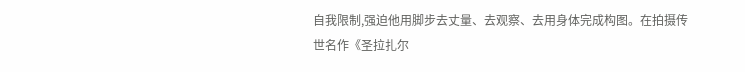自我限制,强迫他用脚步去丈量、去观察、去用身体完成构图。在拍摄传世名作《圣拉扎尔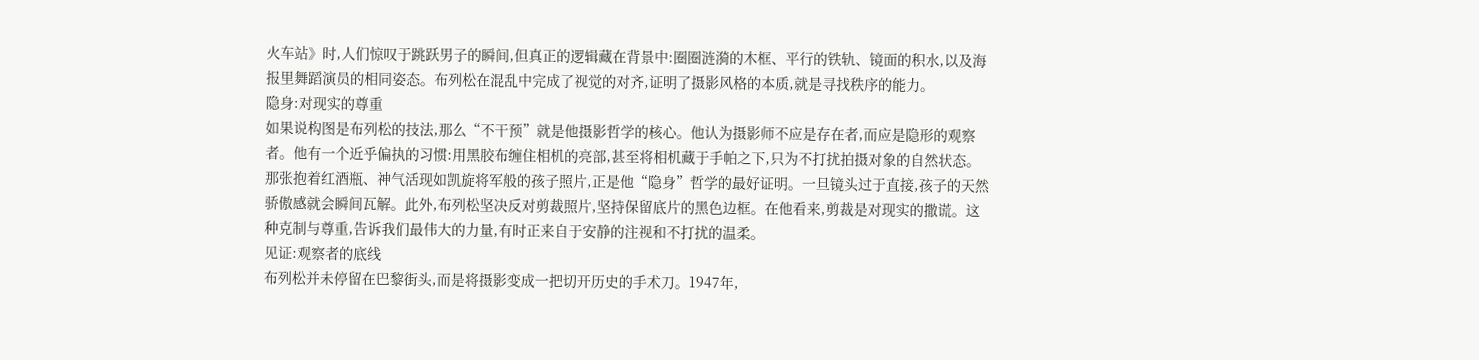火车站》时,人们惊叹于跳跃男子的瞬间,但真正的逻辑藏在背景中:圈圈涟漪的木框、平行的铁轨、镜面的积水,以及海报里舞蹈演员的相同姿态。布列松在混乱中完成了视觉的对齐,证明了摄影风格的本质,就是寻找秩序的能力。
隐身:对现实的尊重
如果说构图是布列松的技法,那么“不干预”就是他摄影哲学的核心。他认为摄影师不应是存在者,而应是隐形的观察者。他有一个近乎偏执的习惯:用黑胶布缠住相机的亮部,甚至将相机藏于手帕之下,只为不打扰拍摄对象的自然状态。
那张抱着红酒瓶、神气活现如凯旋将军般的孩子照片,正是他“隐身”哲学的最好证明。一旦镜头过于直接,孩子的天然骄傲感就会瞬间瓦解。此外,布列松坚决反对剪裁照片,坚持保留底片的黑色边框。在他看来,剪裁是对现实的撒谎。这种克制与尊重,告诉我们最伟大的力量,有时正来自于安静的注视和不打扰的温柔。
见证:观察者的底线
布列松并未停留在巴黎街头,而是将摄影变成一把切开历史的手术刀。1947年,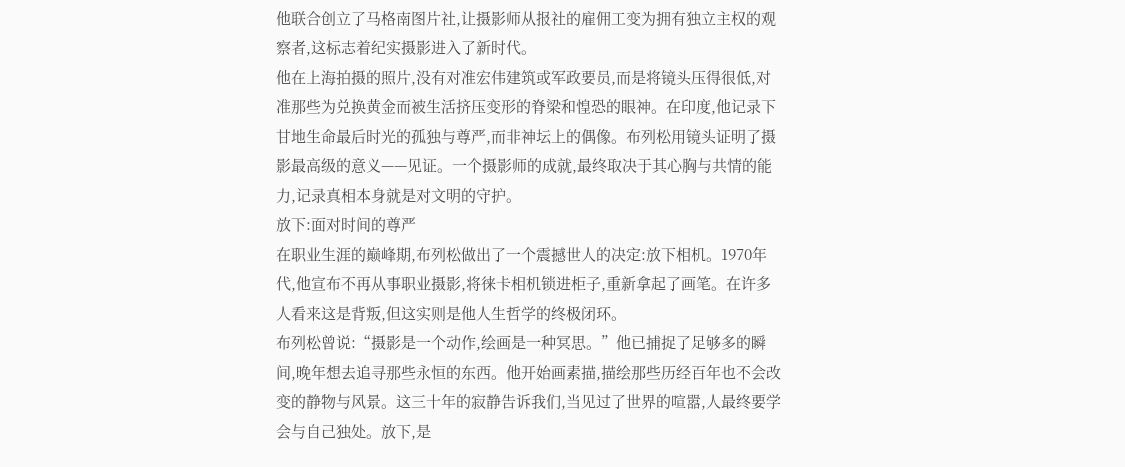他联合创立了马格南图片社,让摄影师从报社的雇佣工变为拥有独立主权的观察者,这标志着纪实摄影进入了新时代。
他在上海拍摄的照片,没有对准宏伟建筑或军政要员,而是将镜头压得很低,对准那些为兑换黄金而被生活挤压变形的脊梁和惶恐的眼神。在印度,他记录下甘地生命最后时光的孤独与尊严,而非神坛上的偶像。布列松用镜头证明了摄影最高级的意义——见证。一个摄影师的成就,最终取决于其心胸与共情的能力,记录真相本身就是对文明的守护。
放下:面对时间的尊严
在职业生涯的巅峰期,布列松做出了一个震撼世人的决定:放下相机。1970年代,他宣布不再从事职业摄影,将徕卡相机锁进柜子,重新拿起了画笔。在许多人看来这是背叛,但这实则是他人生哲学的终极闭环。
布列松曾说:“摄影是一个动作,绘画是一种冥思。”他已捕捉了足够多的瞬间,晚年想去追寻那些永恒的东西。他开始画素描,描绘那些历经百年也不会改变的静物与风景。这三十年的寂静告诉我们,当见过了世界的喧嚣,人最终要学会与自己独处。放下,是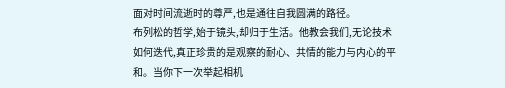面对时间流逝时的尊严,也是通往自我圆满的路径。
布列松的哲学,始于镜头,却归于生活。他教会我们,无论技术如何迭代,真正珍贵的是观察的耐心、共情的能力与内心的平和。当你下一次举起相机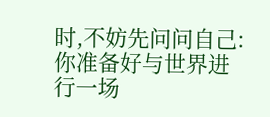时,不妨先问问自己:你准备好与世界进行一场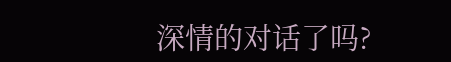深情的对话了吗?